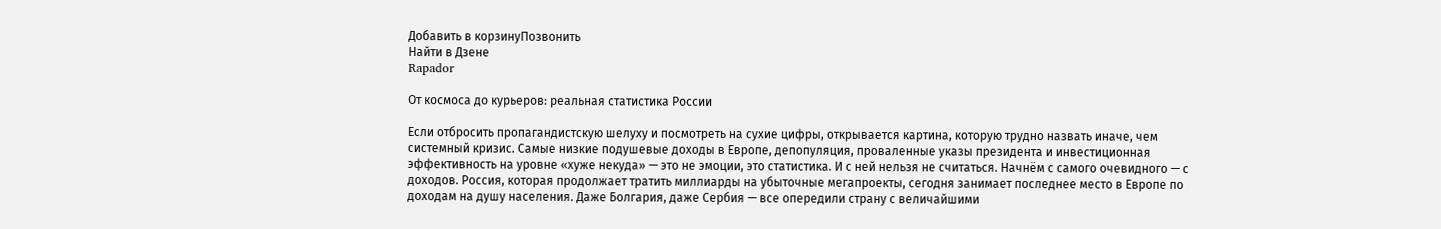Добавить в корзинуПозвонить
Найти в Дзене
Rapador

От космоса до курьеров: реальная статистика России

Если отбросить пропагандистскую шелуху и посмотреть на сухие цифры, открывается картина, которую трудно назвать иначе, чем системный кризис. Самые низкие подушевые доходы в Европе, депопуляция, проваленные указы президента и инвестиционная эффективность на уровне «хуже некуда» — это не эмоции, это статистика. И с ней нельзя не считаться. Начнём с самого очевидного — с доходов. Россия, которая продолжает тратить миллиарды на убыточные мегапроекты, сегодня занимает последнее место в Европе по доходам на душу населения. Даже Болгария, даже Сербия — все опередили страну с величайшими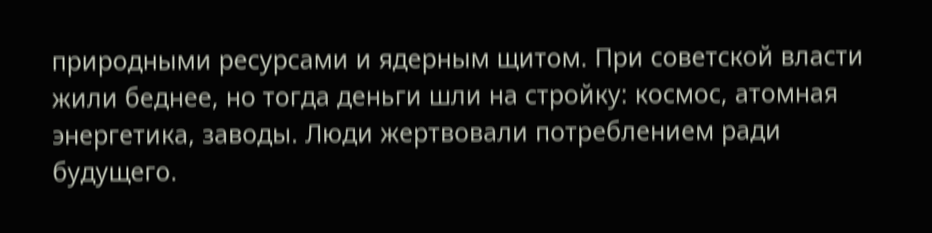природными ресурсами и ядерным щитом. При советской власти жили беднее, но тогда деньги шли на стройку: космос, атомная энергетика, заводы. Люди жертвовали потреблением ради будущего.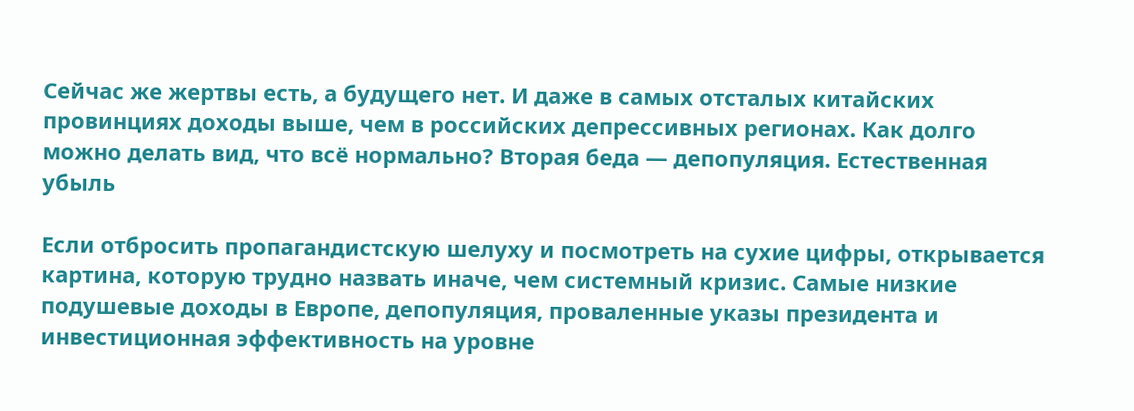Сейчас же жертвы есть, а будущего нет. И даже в самых отсталых китайских провинциях доходы выше, чем в российских депрессивных регионах. Как долго можно делать вид, что всё нормально? Вторая беда — депопуляция. Естественная убыль

Если отбросить пропагандистскую шелуху и посмотреть на сухие цифры, открывается картина, которую трудно назвать иначе, чем системный кризис. Самые низкие подушевые доходы в Европе, депопуляция, проваленные указы президента и инвестиционная эффективность на уровне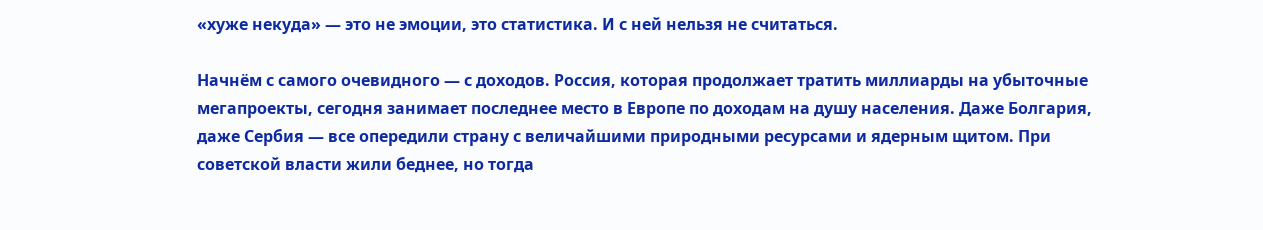«хуже некуда» — это не эмоции, это статистика. И с ней нельзя не считаться.

Начнём с самого очевидного — с доходов. Россия, которая продолжает тратить миллиарды на убыточные мегапроекты, сегодня занимает последнее место в Европе по доходам на душу населения. Даже Болгария, даже Сербия — все опередили страну с величайшими природными ресурсами и ядерным щитом. При советской власти жили беднее, но тогда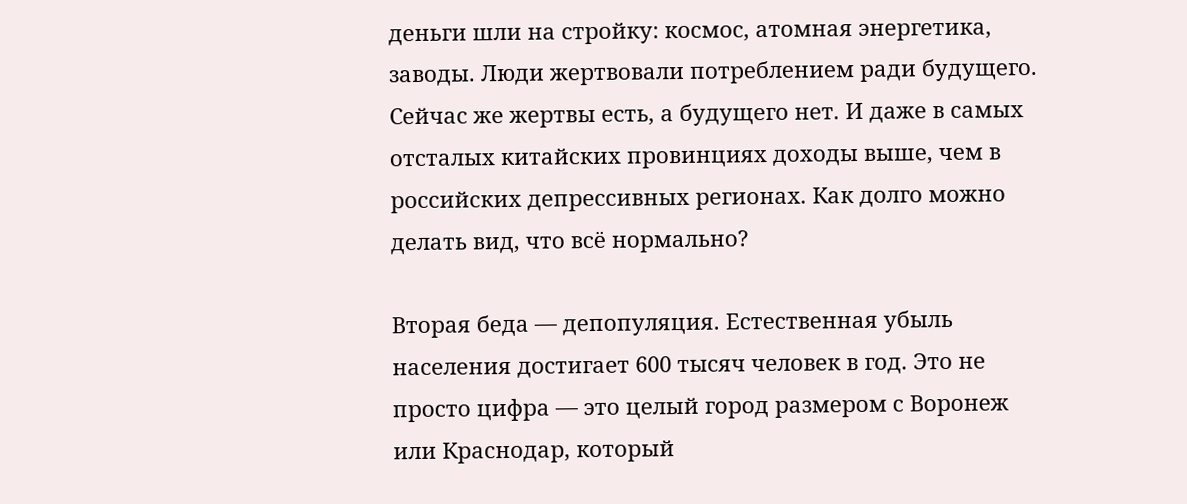деньги шли на стройку: космос, атомная энергетика, заводы. Люди жертвовали потреблением ради будущего. Сейчас же жертвы есть, а будущего нет. И даже в самых отсталых китайских провинциях доходы выше, чем в российских депрессивных регионах. Как долго можно делать вид, что всё нормально?

Вторая беда — депопуляция. Естественная убыль населения достигает 600 тысяч человек в год. Это не просто цифра — это целый город размером с Воронеж или Краснодар, который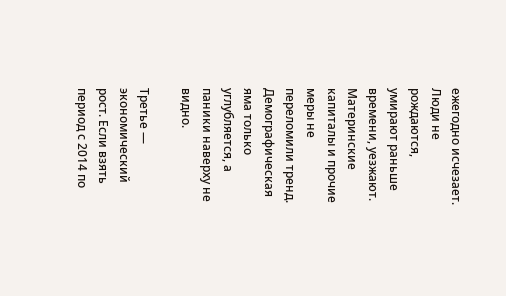ежегодно исчезает. Люди не рождаются, умирают раньше времени, уезжают. Материнские капиталы и прочие меры не переломили тренд. Демографическая яма только углубляется, а паники наверху не видно.

Третье — экономический рост. Если взять период с 2014 по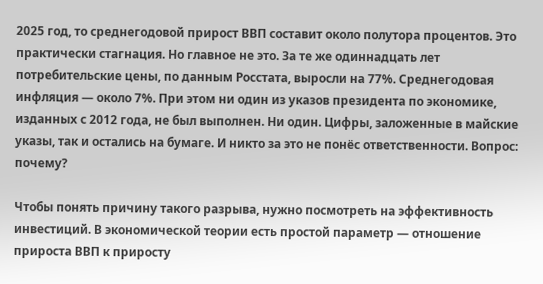2025 год, то среднегодовой прирост ВВП составит около полутора процентов. Это практически стагнация. Но главное не это. За те же одиннадцать лет потребительские цены, по данным Росстата, выросли на 77%. Среднегодовая инфляция — около 7%. При этом ни один из указов президента по экономике, изданных с 2012 года, не был выполнен. Ни один. Цифры, заложенные в майские указы, так и остались на бумаге. И никто за это не понёс ответственности. Вопрос: почему?

Чтобы понять причину такого разрыва, нужно посмотреть на эффективность инвестиций. В экономической теории есть простой параметр — отношение прироста ВВП к приросту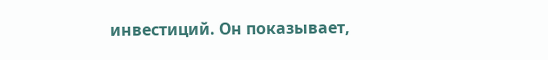инвестиций. Он показывает,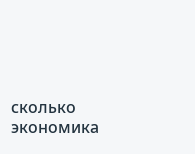сколько экономика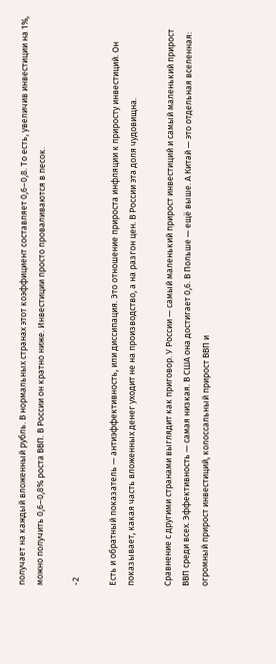получает на каждый вложенный рубль. В нормальных странах этот коэффициент составляет 0,6–0,8. То есть, увеличив инвестиции на 1%, можно получить 0,6–0,8% роста ВВП. В России он кратно ниже. Инвестиции просто проваливаются в песок.

-2

Есть и обратный показатель — антиэффективность, или диссипация. Это отношение прироста инфляции к приросту инвестиций. Он показывает, какая часть вложенных денег уходит не на производство, а на разгон цен. В России эта доля чудовищна.

Сравнение с другими странами выглядит как приговор. У России — самый маленький прирост инвестиций и самый маленький прирост ВВП среди всех. Эффективность — самая низкая. В США она достигает 0,6. В Польше — ещё выше. А Китай — это отдельная вселенная: огромный прирост инвестиций, колоссальный прирост ВВП и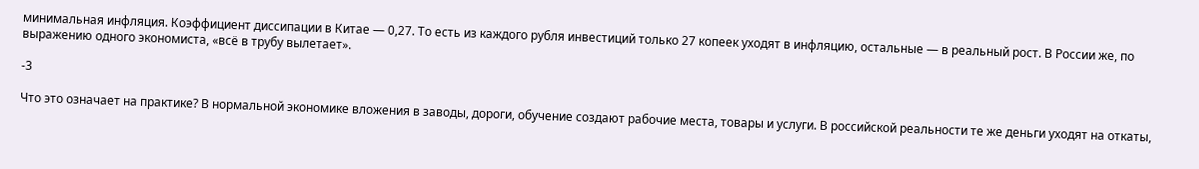минимальная инфляция. Коэффициент диссипации в Китае — 0,27. То есть из каждого рубля инвестиций только 27 копеек уходят в инфляцию, остальные — в реальный рост. В России же, по выражению одного экономиста, «всё в трубу вылетает».

-3

Что это означает на практике? В нормальной экономике вложения в заводы, дороги, обучение создают рабочие места, товары и услуги. В российской реальности те же деньги уходят на откаты,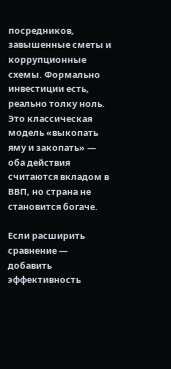посредников, завышенные сметы и коррупционные схемы. Формально инвестиции есть, реально толку ноль. Это классическая модель «выкопать яму и закопать» — оба действия считаются вкладом в ВВП, но страна не становится богаче.

Если расширить сравнение — добавить эффективность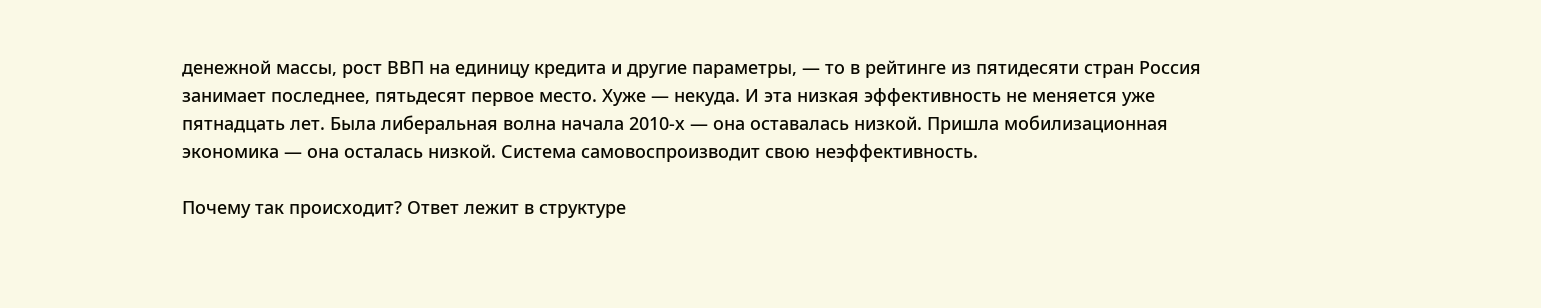денежной массы, рост ВВП на единицу кредита и другие параметры, — то в рейтинге из пятидесяти стран Россия занимает последнее, пятьдесят первое место. Хуже — некуда. И эта низкая эффективность не меняется уже пятнадцать лет. Была либеральная волна начала 2010-х — она оставалась низкой. Пришла мобилизационная экономика — она осталась низкой. Система самовоспроизводит свою неэффективность.

Почему так происходит? Ответ лежит в структуре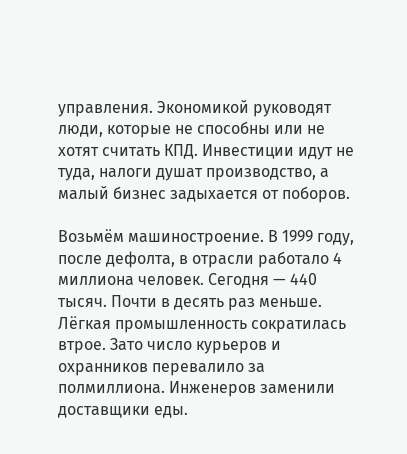управления. Экономикой руководят люди, которые не способны или не хотят считать КПД. Инвестиции идут не туда, налоги душат производство, а малый бизнес задыхается от поборов.

Возьмём машиностроение. В 1999 году, после дефолта, в отрасли работало 4 миллиона человек. Сегодня — 440 тысяч. Почти в десять раз меньше. Лёгкая промышленность сократилась втрое. Зато число курьеров и охранников перевалило за полмиллиона. Инженеров заменили доставщики еды.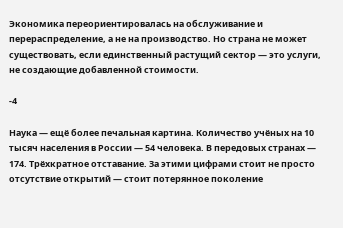Экономика переориентировалась на обслуживание и перераспределение, а не на производство. Но страна не может существовать, если единственный растущий сектор — это услуги, не создающие добавленной стоимости.

-4

Наука — ещё более печальная картина. Количество учёных на 10 тысяч населения в России — 54 человека. В передовых странах — 174. Трёхкратное отставание. За этими цифрами стоит не просто отсутствие открытий — стоит потерянное поколение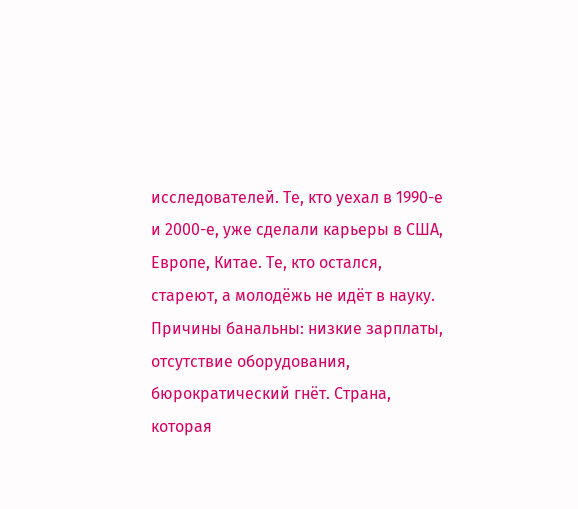исследователей. Те, кто уехал в 1990-е и 2000-е, уже сделали карьеры в США, Европе, Китае. Те, кто остался, стареют, а молодёжь не идёт в науку. Причины банальны: низкие зарплаты, отсутствие оборудования, бюрократический гнёт. Страна, которая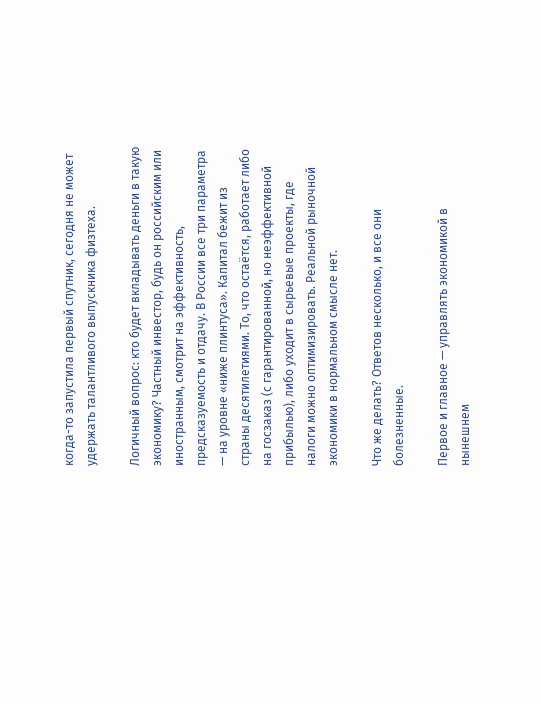когда-то запустила первый спутник, сегодня не может удержать талантливого выпускника физтеха.

Логичный вопрос: кто будет вкладывать деньги в такую экономику? Частный инвестор, будь он российским или иностранным, смотрит на эффективность, предсказуемость и отдачу. В России все три параметра — на уровне «ниже плинтуса». Капитал бежит из страны десятилетиями. То, что остаётся, работает либо на госзаказ (с гарантированной, но неэффективной прибылью), либо уходит в сырьевые проекты, где налоги можно оптимизировать. Реальной рыночной экономики в нормальном смысле нет.

Что же делать? Ответов несколько, и все они болезненные.

Первое и главное — управлять экономикой в нынешнем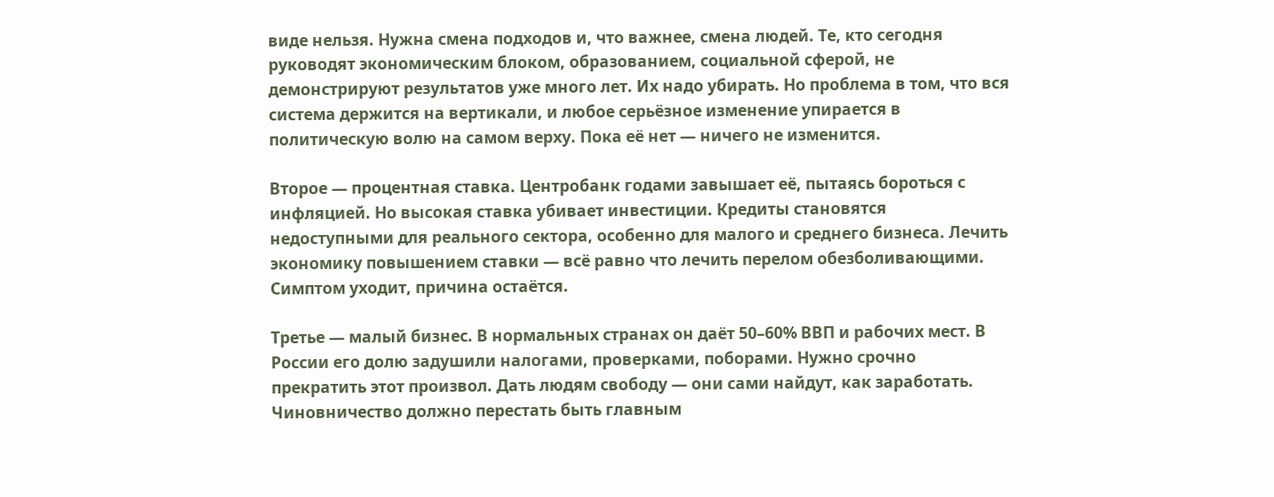виде нельзя. Нужна смена подходов и, что важнее, смена людей. Те, кто сегодня руководят экономическим блоком, образованием, социальной сферой, не демонстрируют результатов уже много лет. Их надо убирать. Но проблема в том, что вся система держится на вертикали, и любое серьёзное изменение упирается в политическую волю на самом верху. Пока её нет — ничего не изменится.

Второе — процентная ставка. Центробанк годами завышает её, пытаясь бороться с инфляцией. Но высокая ставка убивает инвестиции. Кредиты становятся недоступными для реального сектора, особенно для малого и среднего бизнеса. Лечить экономику повышением ставки — всё равно что лечить перелом обезболивающими. Симптом уходит, причина остаётся.

Третье — малый бизнес. В нормальных странах он даёт 50–60% ВВП и рабочих мест. В России его долю задушили налогами, проверками, поборами. Нужно срочно прекратить этот произвол. Дать людям свободу — они сами найдут, как заработать. Чиновничество должно перестать быть главным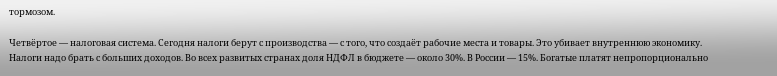тормозом.

Четвёртое — налоговая система. Сегодня налоги берут с производства — с того, что создаёт рабочие места и товары. Это убивает внутреннюю экономику. Налоги надо брать с больших доходов. Во всех развитых странах доля НДФЛ в бюджете — около 30%. В России — 15%. Богатые платят непропорционально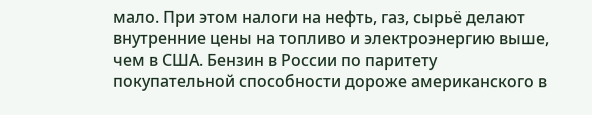мало. При этом налоги на нефть, газ, сырьё делают внутренние цены на топливо и электроэнергию выше, чем в США. Бензин в России по паритету покупательной способности дороже американского в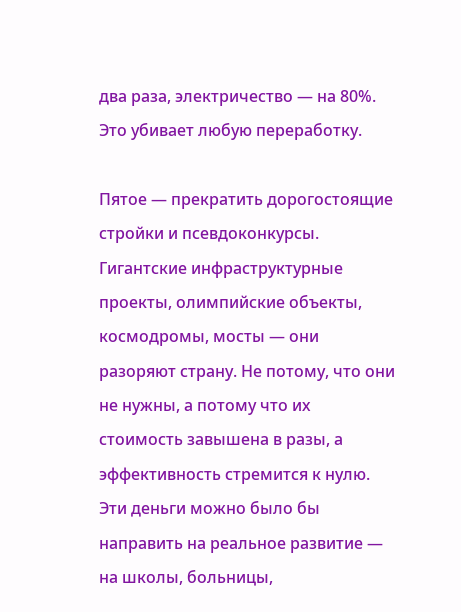два раза, электричество — на 80%. Это убивает любую переработку.

Пятое — прекратить дорогостоящие стройки и псевдоконкурсы. Гигантские инфраструктурные проекты, олимпийские объекты, космодромы, мосты — они разоряют страну. Не потому, что они не нужны, а потому что их стоимость завышена в разы, а эффективность стремится к нулю. Эти деньги можно было бы направить на реальное развитие — на школы, больницы,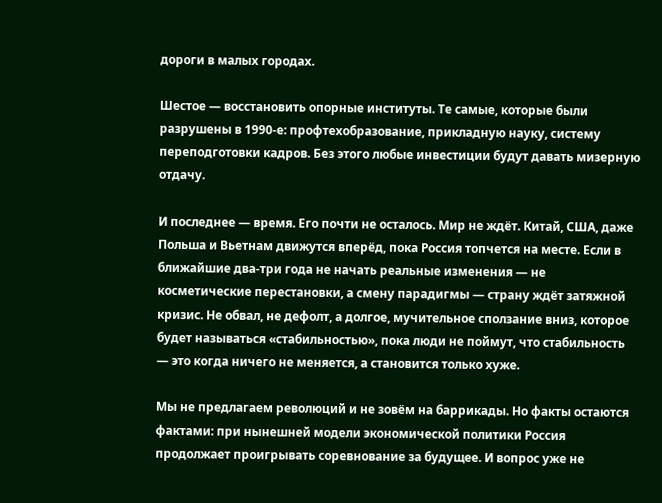дороги в малых городах.

Шестое — восстановить опорные институты. Те самые, которые были разрушены в 1990-е: профтехобразование, прикладную науку, систему переподготовки кадров. Без этого любые инвестиции будут давать мизерную отдачу.

И последнее — время. Его почти не осталось. Мир не ждёт. Китай, США, даже Польша и Вьетнам движутся вперёд, пока Россия топчется на месте. Если в ближайшие два-три года не начать реальные изменения — не косметические перестановки, а смену парадигмы — страну ждёт затяжной кризис. Не обвал, не дефолт, а долгое, мучительное сползание вниз, которое будет называться «стабильностью», пока люди не поймут, что стабильность — это когда ничего не меняется, а становится только хуже.

Мы не предлагаем революций и не зовём на баррикады. Но факты остаются фактами: при нынешней модели экономической политики Россия продолжает проигрывать соревнование за будущее. И вопрос уже не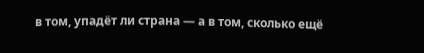в том, упадёт ли страна — а в том, сколько ещё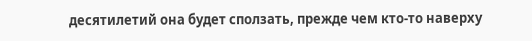десятилетий она будет сползать, прежде чем кто-то наверху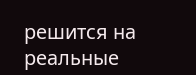решится на реальные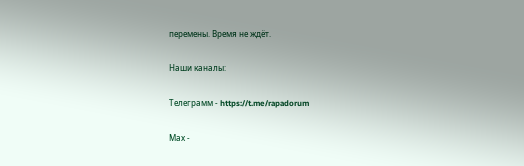перемены. Время не ждёт.

Наши каналы:

Телеграмм - https://t.me/rapadorum

Мах -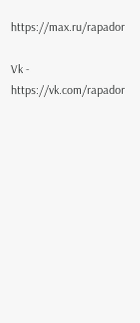https://max.ru/rapador

Vk - https://vk.com/rapador